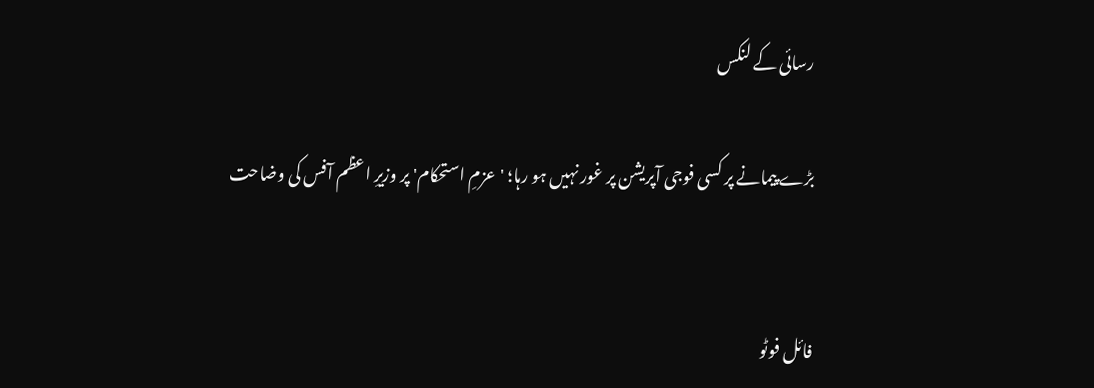رسائی کے لنکس

بڑے پیمانے پر کسی فوجی آپریشن پر غور نہیں ہو رہا؛ 'عزمِ استحکام' پر وزیرِ اعظم آفس کی وضاحت


فائل فوٹو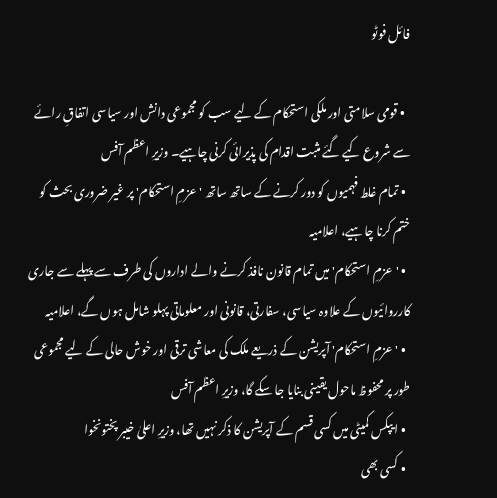فائل فوٹو

  • قومی سلامتی اور ملکی استحکام کے لیے سب کو مجموعی دانش اور سیاسی اتفاقِ رائے سے شروع کیے گئے مثبت اقدام کی پذیرائی کرنی چاہیے۔ وزیرِ اعظم آفس
  • تمام غلط فہمیوں کو دور کرنے کے ساتھ ساتھ 'عزمِ استحکام' پر غیر ضروری بحث کو ختم کرنا چاہیے، اعلامیہ
  • 'عزمِ استحکام' میں تمام قانون نافذ کرنے والے اداروں کی طرف سے پہلے سے جاری کارروائیوں کے علاوہ سیاسی، سفارتی، قانونی اور معلوماتی پہلو شامل ہوں گے، اعلامیہ
  • 'عزمِ استحکام' آپریشن کے ذریعے ملک کی معاشی ترقی اور خوش حالی کے لیے مجموعی طور پر محفوظ ماحول یقینی بنایا جا سکے گا، وزیرِ اعظم آفس
  • ایپکس کمیٹی میں کسی قسم کے آپریشن کا ذکر نہیں تھا، وزیرِ اعلیٰ خیبر پختونخوا
  • کسی بھی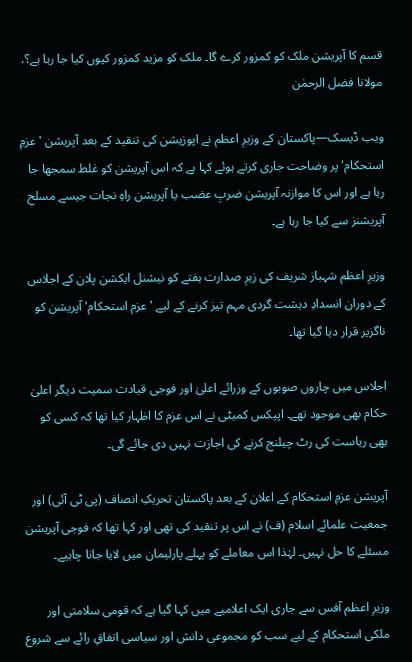قسم کا آپریشن ملک کو کمزور کرے گا۔ ملک کو مزید کمزور کیوں کیا جا رہا ہے؟، مولانا فضل الرحمٰن

ویب ڈیسک—پاکستان کے وزیرِ اعظم نے اپوزیشن کی تنقید کے بعد آپریشن 'عزمِ استحکام' پر وضاحت جاری کرتے ہوئے کہا ہے کہ اس آپریشن کو غلط سمجھا جا رہا ہے اور اس کا موازنہ آپریشن ضربِ عضب یا آپریشن راہِ نجات جیسے مسلح آپریشنز سے کیا جا رہا ہے۔

وزیرِ اعظم شہباز شریف کی زیرِ صدارت ہفتے کو نیشنل ایکشن پلان کے اجلاس کے دوران انسدادِ دہشت گردی مہم تیز کرنے کے لیے 'عزم استحکام' آپریشن کو ناگزیر قرار دیا گیا تھا۔

اجلاس میں چاروں صوبوں کے وزرائے اعلیٰ اور فوجی قیادت سمیت دیگر اعلیٰ حکام بھی موجود تھے۔ اپیکس کمیٹی نے اس عزم کا اظہار کیا تھا کہ کسی کو بھی ریاست کی رٹ چیلنج کرنے کی اجازت نہیں دی جائے گی۔

آپریشن عزمِ استحکام کے اعلان کے بعد پاکستان تحریکِ انصاف (پی ٹی آئی) اور جمعیت علمائے اسلام (ف) نے اس پر تنقید کی تھی اور کہا تھا کہ فوجی آپریشن مسئلے کا حل نہیں۔ لہٰذا اس معاملے کو پہلے پارلیمان میں لایا جانا چاہیے۔

وزیرِ اعظم آفس سے جاری ایک اعلامیے میں کہا گیا ہے کہ قومی سلامتی اور ملکی استحکام کے لیے سب کو مجموعی دانش اور سیاسی اتفاقِ رائے سے شروع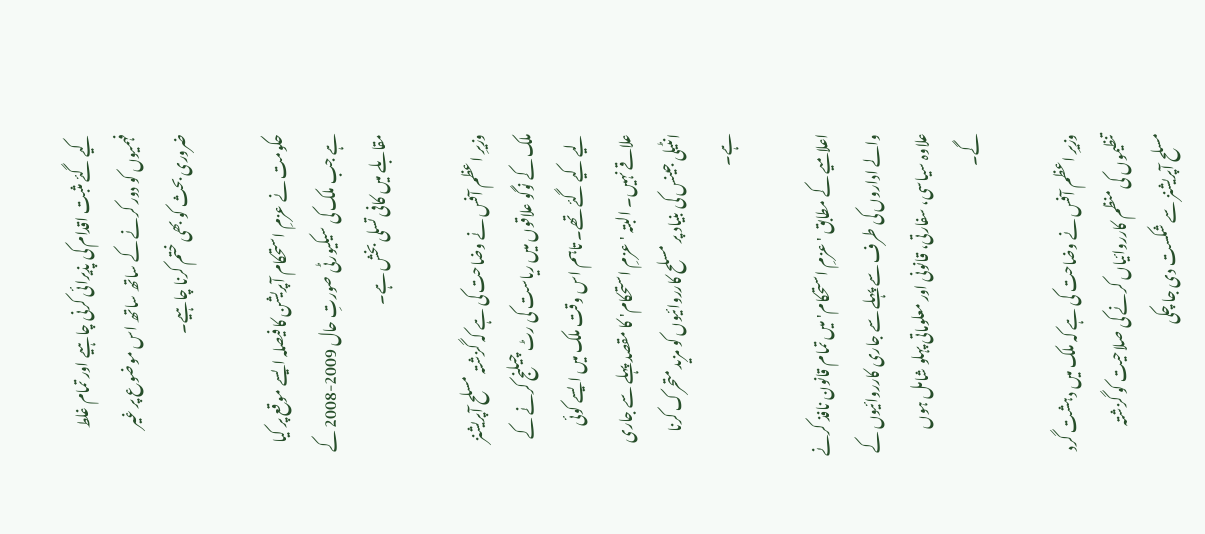کیے گئے مثبت اقدام کی پذیرائی کرنی چاہیے اور تمام غلط فہمیوں کو دور کرنے کے ساتھ ساتھ اس موضوع پر غیر ضروری بحث کو بھی ختم کرنا چاہیے۔

حکومت نے عزمِ استحکام آپریشن کا فیصلہ ایسے موقع پر کیا ہے جب ملک کی سیکیورٹی صورتِ حال 2009-2008 کے مقابلے میں کافی تسلی بخش ہے۔

وزیرِ اعظم آفس نے وضاحت کی ہے کہ گزشتہ مسلح آپریشنز ملک کے نوگو علاقوں میں ریاست کی رٹ چیلنج کرنے کے لیے کیے گئے تھے۔ تاہم اس وقت ملک میں ایسے کوئی علاقے نہیں۔ البتہ 'عزمِ استحکام' کا مقصد پہلے سے جاری انٹیلی جینس کی بنیاد پر مسلح کارروائیوں کو مزید متحرک کرنا ہے۔

اعلامیے کے مطابق 'عزمِ استحکام' میں تمام قانون نافذ کرنے والے اداروں کی طرف سے پہلے سے جاری کارروائیوں کے علاوہ سیاسی، سفارتی، قانونی اور معلوماتی پہلو شامل ہوں گے۔

وزیرِ اعظم آفس نے وضاحت کی ہے کہ ملک میں دہشت گرد تنظیموں کی منظم کارروائیاں کرنے کی صلاحیت کو گزشتہ مسلح آپریشنز سے شکست دی جا چکی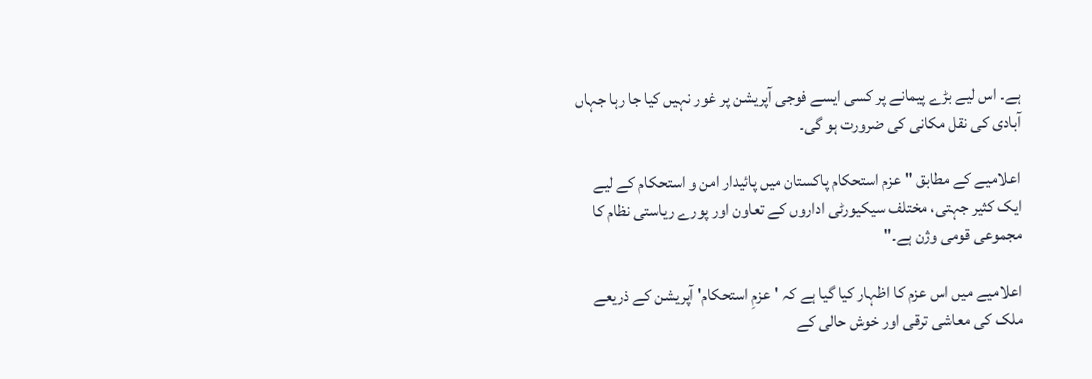ہے۔ اس لیے بڑے پیمانے پر کسی ایسے فوجی آپریشن پر غور نہیں کیا جا رہا جہاں آبادی کی نقل مکانی کی ضرورت ہو گی۔

اعلامیے کے مطابق "عزم استحکام پاکستان میں پائیدار امن و استحکام کے لیے ایک کثیر جہتی، مختلف سیکیورٹی اداروں کے تعاون اور پورے ریاستی نظام کا مجموعی قومی وژن ہے۔"

اعلامیے میں اس عزم کا اظہار کیا گیا ہے کہ 'عزمِ استحکام' آپریشن کے ذریعے ملک کی معاشی ترقی اور خوش حالی کے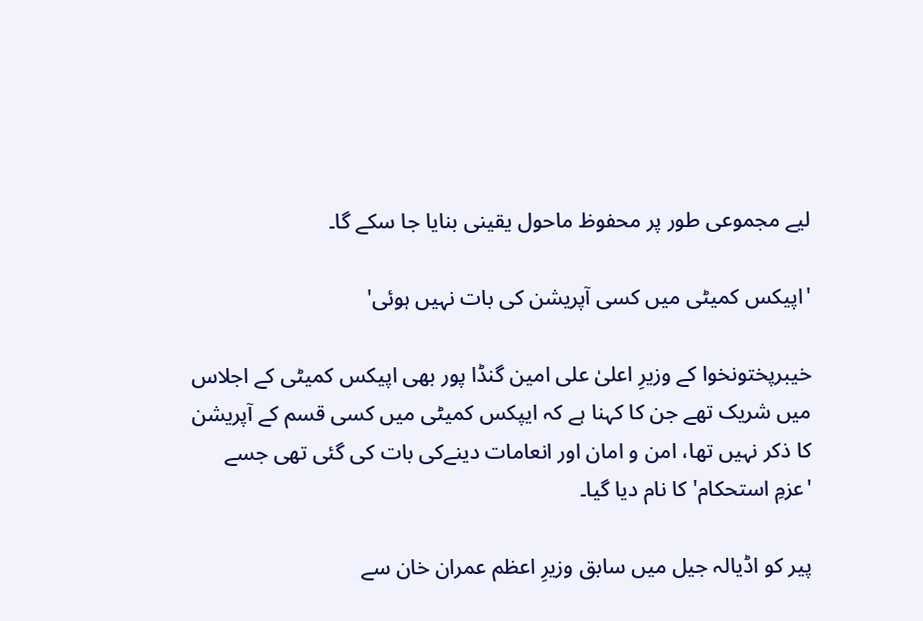لیے مجموعی طور پر محفوظ ماحول یقینی بنایا جا سکے گا۔

'اپیکس کمیٹی میں کسی آپریشن کی بات نہیں ہوئی'

خیبرپختونخوا کے وزیرِ اعلیٰ علی امین گنڈا پور بھی اپیکس کمیٹی کے اجلاس میں شریک تھے جن کا کہنا ہے کہ ایپکس کمیٹی میں کسی قسم کے آپریشن کا ذکر نہیں تھا، امن و امان اور انعامات دینےکی بات کی گئی تھی جسے 'عزمِ استحکام' کا نام دیا گیا۔

پیر کو اڈیالہ جیل میں سابق وزیرِ اعظم عمران خان سے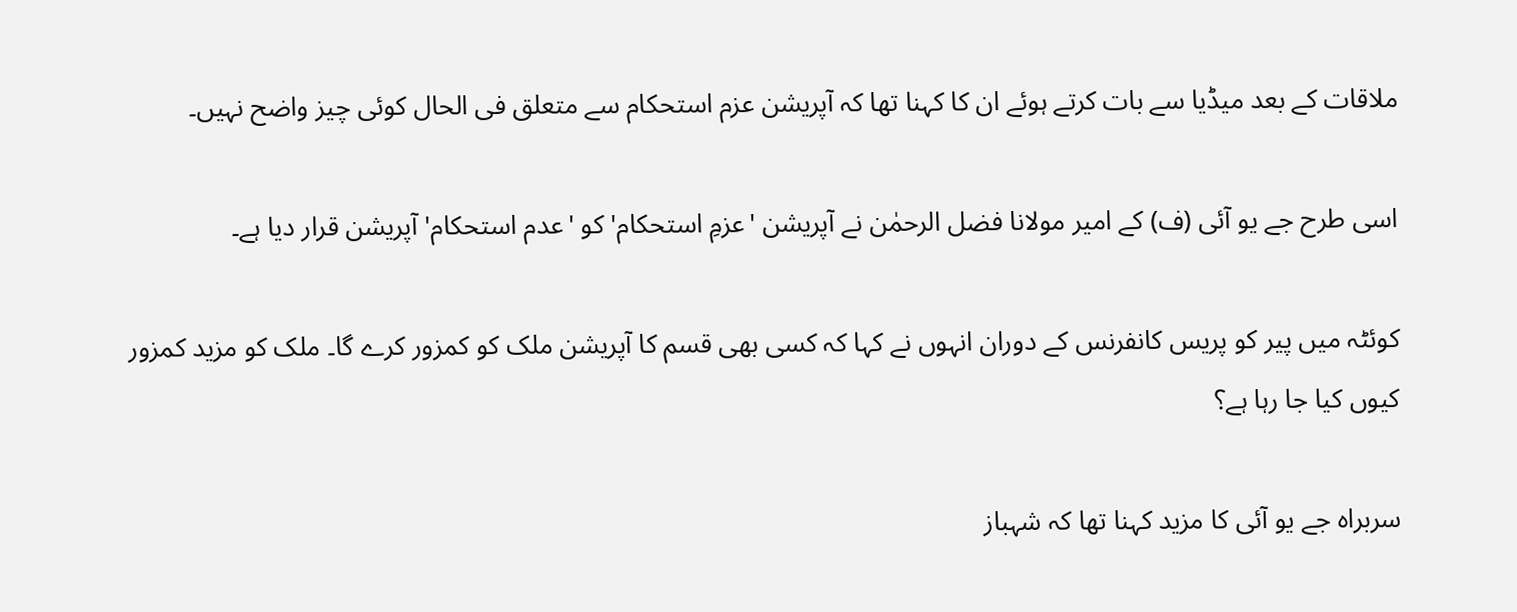ملاقات کے بعد میڈیا سے بات کرتے ہوئے ان کا کہنا تھا کہ آپریشن عزم استحکام سے متعلق فی الحال کوئی چیز واضح نہیں۔

اسی طرح جے یو آئی (ف) کے امیر مولانا فضل الرحمٰن نے آپریشن 'عزمِ استحکام' کو 'عدم استحکام' آپریشن قرار دیا ہے۔

کوئٹہ میں پیر کو پریس کانفرنس کے دوران انہوں نے کہا کہ کسی بھی قسم کا آپریشن ملک کو کمزور کرے گا۔ ملک کو مزید کمزور کیوں کیا جا رہا ہے؟

سربراہ جے یو آئی کا مزید کہنا تھا کہ شہباز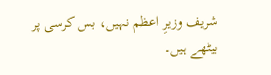شریف وزیرِ اعظم نہیں، بس کرسی پر بیٹھے ہیں۔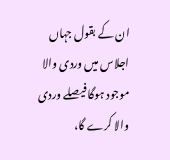ان کے بقول جہاں اجلاس میں وردی والا موجود ہوگا فیصلے وردی والا کرے گا،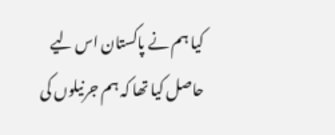کیا ہم نے پاکستان اس لیے حاصل کیا تھا کہ ہم جرنیلوں کی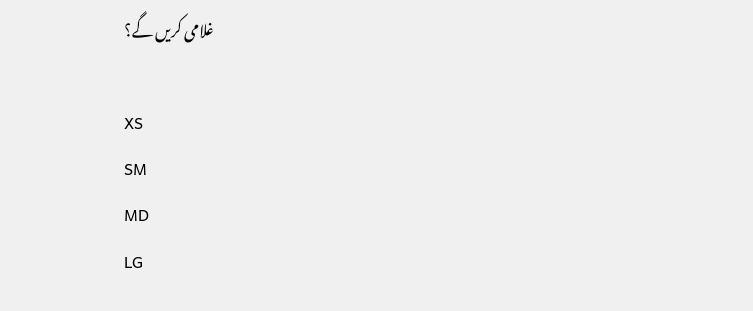غلامی کریں گے؟

XS
SM
MD
LG